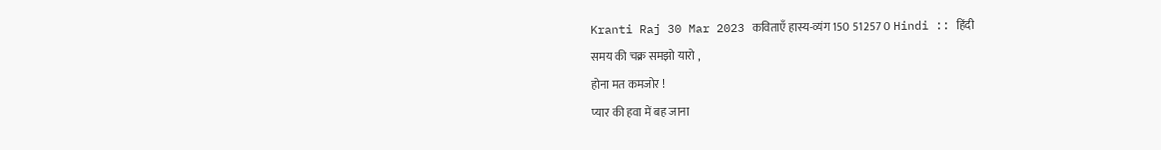Kranti Raj 30 Mar 2023 कविताएँ हास्य-व्यंग 150 51257 0 Hindi :: हिंदी
समय की चक्र समझो यारो ,
होना मत कमजोर !
प्यार की हवा में बह जाना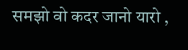समझो वो कदर जानो यारो ,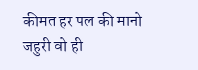कीमत हर पल की मानो
जहुरी वो ही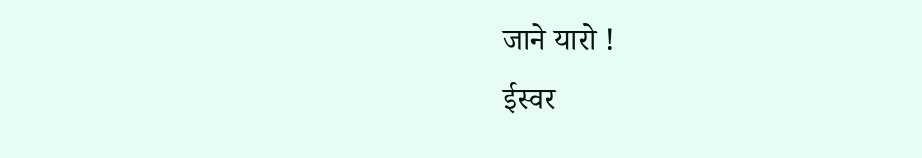जाने यारो !
ईस्वर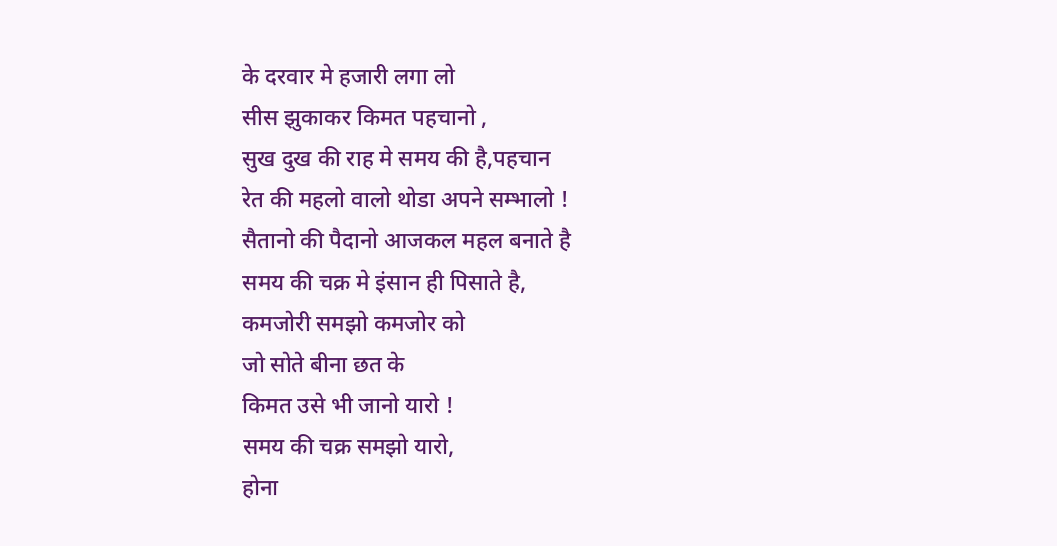के दरवार मे हजारी लगा लो
सीस झुकाकर किमत पहचानो ,
सुख दुख की राह मे समय की है,पहचान
रेत की महलो वालो थोडा अपने सम्भालो !
सैतानो की पैदानो आजकल महल बनाते है
समय की चक्र मे इंसान ही पिसाते है,
कमजोरी समझो कमजोर को
जो सोते बीना छत के
किमत उसे भी जानो यारो !
समय की चक्र समझो यारो,
होना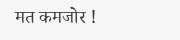मत कमजोर !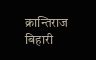क्रान्तिराज बिहारी